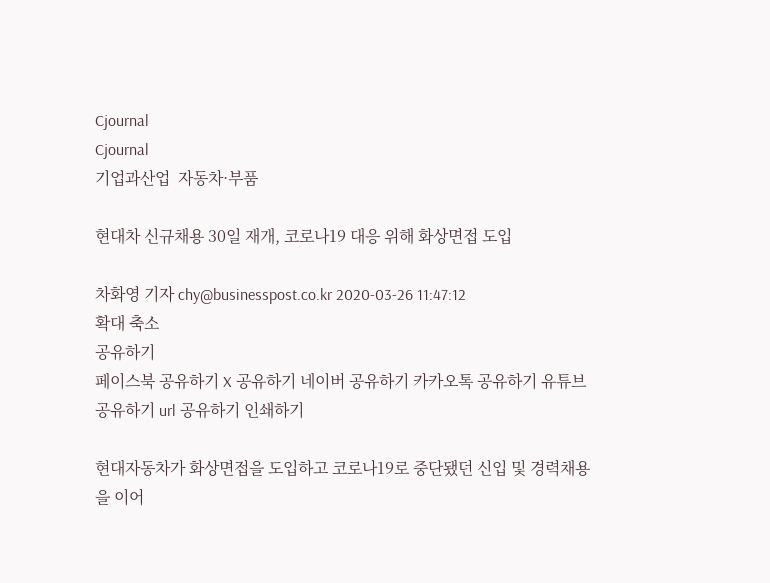Cjournal
Cjournal
기업과산업  자동차·부품

현대차 신규채용 30일 재개, 코로나19 대응 위해 화상면접 도입

차화영 기자 chy@businesspost.co.kr 2020-03-26 11:47:12
확대 축소
공유하기
페이스북 공유하기 X 공유하기 네이버 공유하기 카카오톡 공유하기 유튜브 공유하기 url 공유하기 인쇄하기

현대자동차가 화상면접을 도입하고 코로나19로 중단됐던 신입 및 경력채용을 이어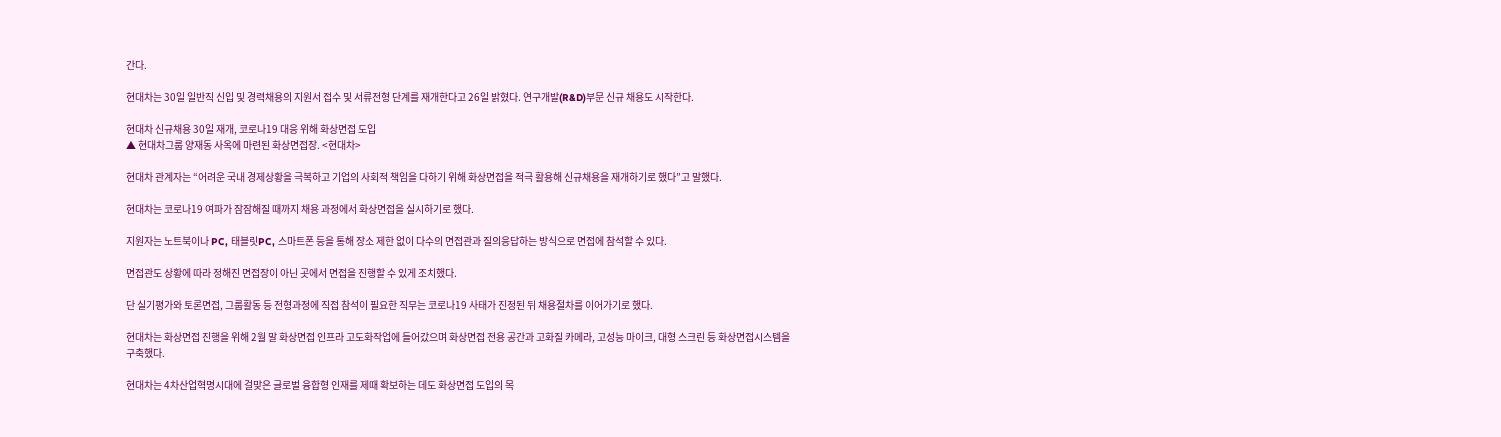간다.

현대차는 30일 일반직 신입 및 경력채용의 지원서 접수 및 서류전형 단계를 재개한다고 26일 밝혔다. 연구개발(R&D)부문 신규 채용도 시작한다.

현대차 신규채용 30일 재개, 코로나19 대응 위해 화상면접 도입
▲ 현대차그룹 양재동 사옥에 마련된 화상면접장. <현대차>

현대차 관계자는 “어려운 국내 경제상황을 극복하고 기업의 사회적 책임을 다하기 위해 화상면접을 적극 활용해 신규채용을 재개하기로 했다”고 말했다.

현대차는 코로나19 여파가 잠잠해질 때까지 채용 과정에서 화상면접을 실시하기로 했다.

지원자는 노트북이나 PC, 태블릿PC, 스마트폰 등을 통해 장소 제한 없이 다수의 면접관과 질의응답하는 방식으로 면접에 참석할 수 있다.

면접관도 상황에 따라 정해진 면접장이 아닌 곳에서 면접을 진행할 수 있게 조치했다.

단 실기평가와 토론면접, 그룹활동 등 전형과정에 직접 참석이 필요한 직무는 코로나19 사태가 진정된 뒤 채용절차를 이어가기로 했다.

현대차는 화상면접 진행을 위해 2월 말 화상면접 인프라 고도화작업에 들어갔으며 화상면접 전용 공간과 고화질 카메라, 고성능 마이크, 대형 스크린 등 화상면접시스템을 구축했다.

현대차는 4차산업혁명시대에 걸맞은 글로벌 융합형 인재를 제때 확보하는 데도 화상면접 도입의 목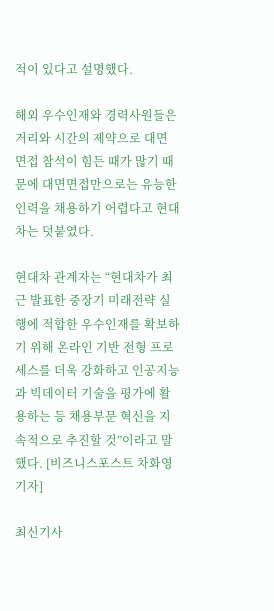적이 있다고 설명했다.

해외 우수인재와 경력사원들은 거리와 시간의 제약으로 대면 면접 참석이 힘든 때가 많기 때문에 대면면접만으로는 유능한 인력을 채용하기 어렵다고 현대차는 덧붙였다.

현대차 관계자는 “현대차가 최근 발표한 중장기 미래전략 실행에 적합한 우수인재를 확보하기 위해 온라인 기반 전형 프로세스를 더욱 강화하고 인공지능과 빅데이터 기술을 평가에 활용하는 등 채용부문 혁신을 지속적으로 추진할 것”이라고 말했다. [비즈니스포스트 차화영 기자]

최신기사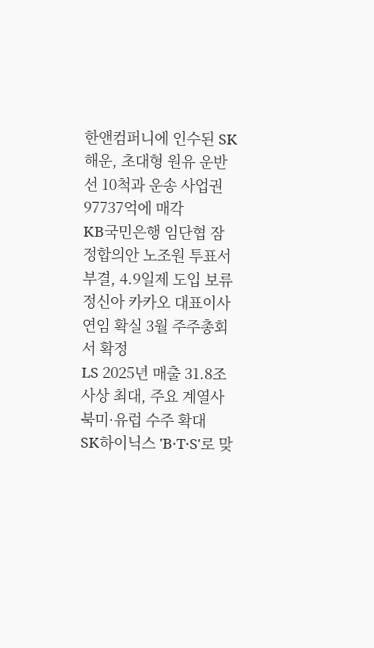한앤컴퍼니에 인수된 SK해운, 초대형 원유 운반선 10척과 운송 사업권 97737억에 매각
KB국민은행 임단협 잠정합의안 노조원 투표서 부결, 4.9일제 도입 보류
정신아 카카오 대표이사 연임 확실 3월 주주총회서 확정
LS 2025년 매출 31.8조 사상 최대, 주요 계열사 북미·유럽 수주 확대
SK하이닉스 'B·T·S'로 맞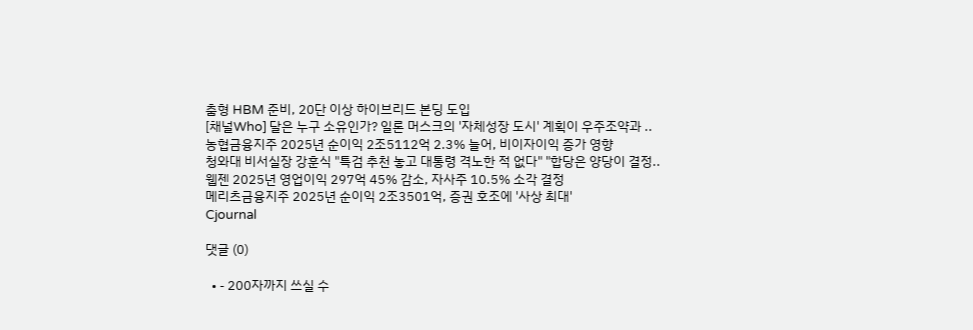춤형 HBM 준비, 20단 이상 하이브리드 본딩 도입
[채널Who] 달은 누구 소유인가? 일론 머스크의 '자체성장 도시' 계획이 우주조약과 ..
농협금융지주 2025년 순이익 2조5112억 2.3% 늘어, 비이자이익 증가 영향
청와대 비서실장 강훈식 "특검 추천 놓고 대통령 격노한 적 없다" "합당은 양당이 결정..
웹젠 2025년 영업이익 297억 45% 감소, 자사주 10.5% 소각 결정
메리츠금융지주 2025년 순이익 2조3501억, 증권 호조에 '사상 최대'
Cjournal

댓글 (0)

  • - 200자까지 쓰실 수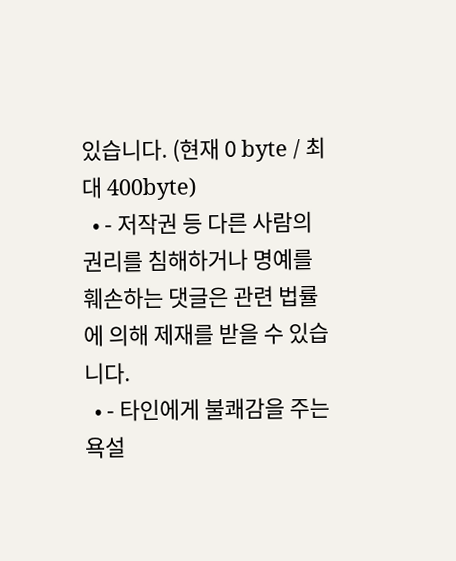있습니다. (현재 0 byte / 최대 400byte)
  • - 저작권 등 다른 사람의 권리를 침해하거나 명예를 훼손하는 댓글은 관련 법률에 의해 제재를 받을 수 있습니다.
  • - 타인에게 불쾌감을 주는 욕설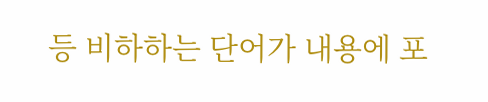등 비하하는 단어가 내용에 포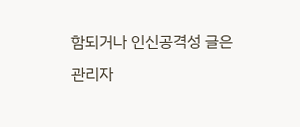함되거나 인신공격성 글은 관리자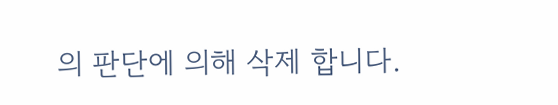의 판단에 의해 삭제 합니다.